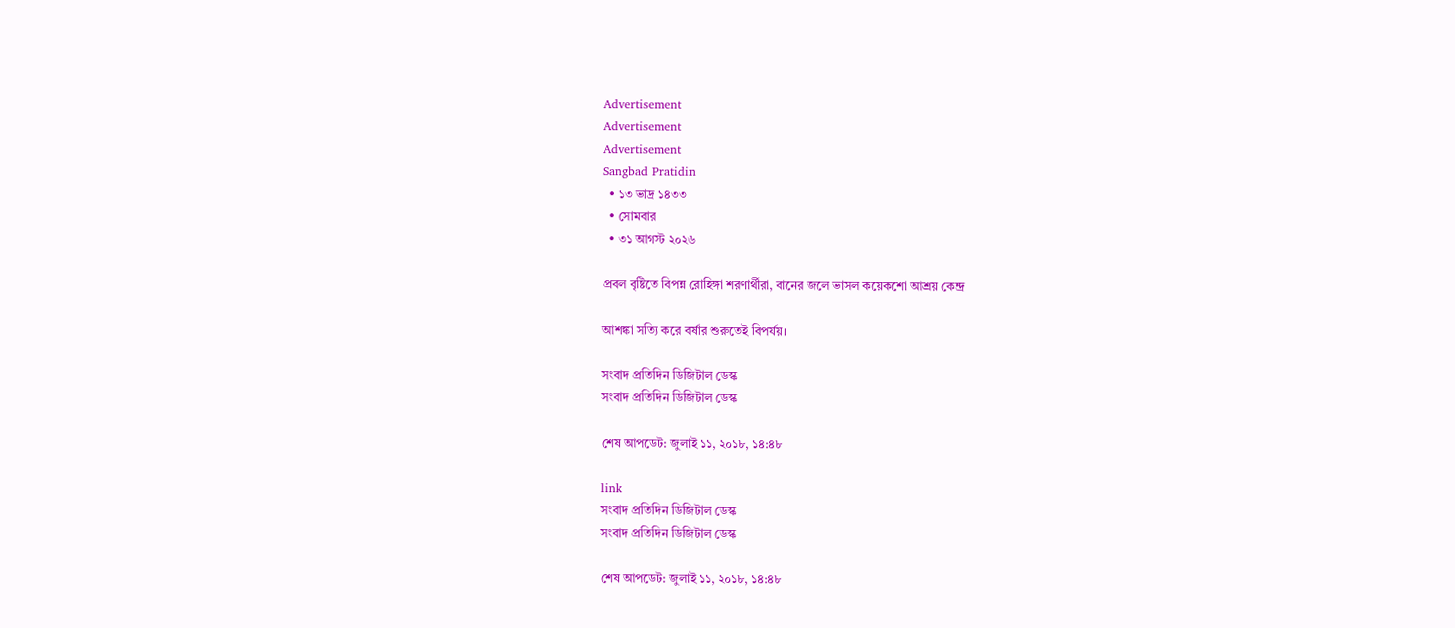Advertisement
Advertisement
Advertisement
Sangbad Pratidin
  • ১৩ ভাদ্র ১৪৩৩
  • সোমবার
  • ৩১ আগস্ট ২০২৬

প্রবল বৃষ্টিতে বিপন্ন রোহিঙ্গা শরণার্থীরা, বানের জলে ভাসল কয়েকশো আশ্রয় কেন্দ্র

আশঙ্কা সত্যি করে বর্ষার শুরুতেই বিপর্যয়।

সংবাদ প্রতিদিন ডিজিটাল ডেস্ক
সংবাদ প্রতিদিন ডিজিটাল ডেস্ক

শেষ আপডেট: জুলাই ১১, ২০১৮, ১৪:৪৮

link
সংবাদ প্রতিদিন ডিজিটাল ডেস্ক
সংবাদ প্রতিদিন ডিজিটাল ডেস্ক

শেষ আপডেট: জুলাই ১১, ২০১৮, ১৪:৪৮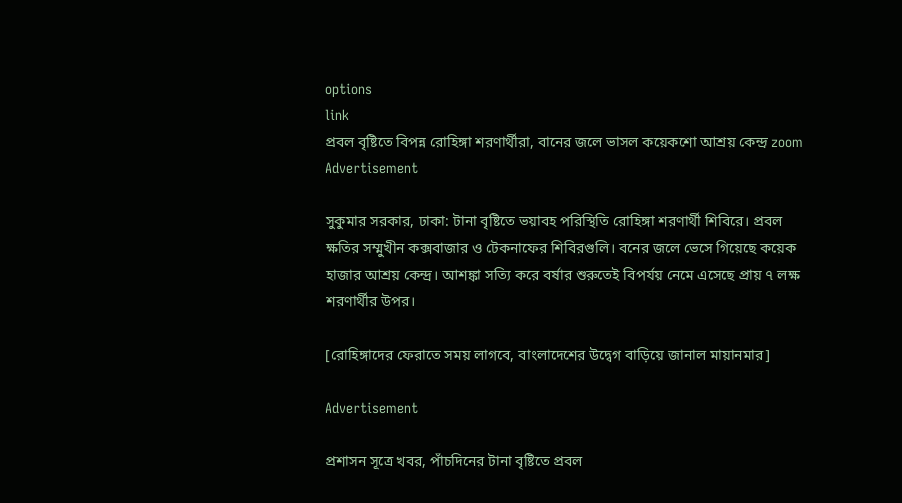options
link
প্রবল বৃষ্টিতে বিপন্ন রোহিঙ্গা শরণার্থীরা, বানের জলে ভাসল কয়েকশো আশ্রয় কেন্দ্র zoom
Advertisement

সুকুমার সরকার, ঢাকা: টানা বৃষ্টিতে ভয়াবহ পরিস্থিতি রোহিঙ্গা শরণার্থী শিবিরে। প্রবল ক্ষতির সম্মুখীন কক্সবাজার ও টেকনাফের শিবিরগুলি। বনের জলে ভেসে গিয়েছে কয়েক হাজার আশ্রয় কেন্দ্র। আশঙ্কা সত্যি করে বর্ষার শুরুতেই বিপর্যয় নেমে এসেছে প্রায় ৭ লক্ষ শরণার্থীর উপর।

[রোহিঙ্গাদের ফেরাতে সময় লাগবে, বাংলাদেশের উদ্বেগ বাড়িয়ে জানাল মায়ানমার]

Advertisement

প্রশাসন সূত্রে খবর, পাঁচদিনের টানা বৃষ্টিতে প্রবল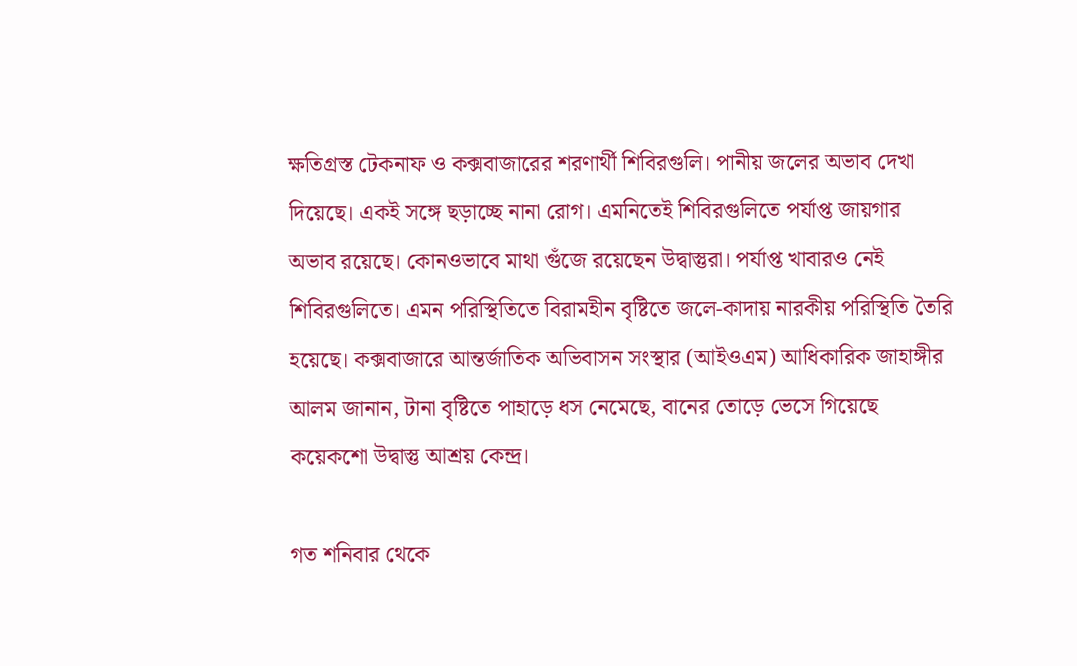ক্ষতিগ্রস্ত টেকনাফ ও কক্সবাজারের শরণার্থী শিবিরগুলি। পানীয় জলের অভাব দেখা দিয়েছে। একই সঙ্গে ছড়াচ্ছে নানা রোগ। এমনিতেই শিবিরগুলিতে পর্যাপ্ত জায়গার অভাব রয়েছে। কোনওভাবে মাথা গুঁজে রয়েছেন উদ্বাস্তুরা। পর্যাপ্ত খাবারও নেই শিবিরগুলিতে। এমন পরিস্থিতিতে বিরামহীন বৃষ্টিতে জলে-কাদায় নারকীয় পরিস্থিতি তৈরি হয়েছে। কক্সবাজারে আন্তর্জাতিক অভিবাসন সংস্থার (আইওএম) আধিকারিক জাহাঙ্গীর আলম জানান, টানা বৃষ্টিতে পাহাড়ে ধস নেমেছে, বানের তোড়ে ভেসে গিয়েছে কয়েকশো উদ্বাস্তু আশ্রয় কেন্দ্র।

গত শনিবার থেকে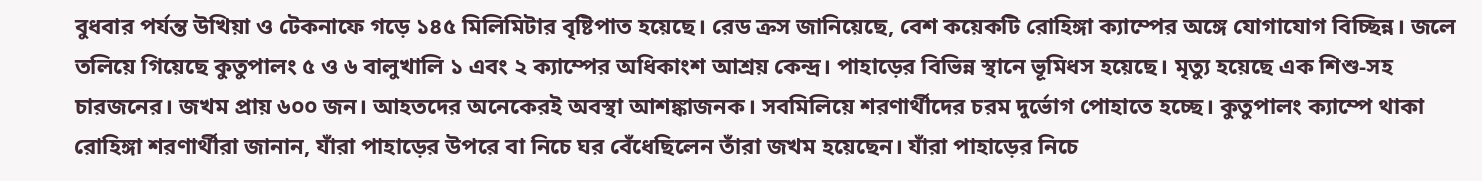বুধবার পর্যন্ত উখিয়া ও টেকনাফে গড়ে ১৪৫ মিলিমিটার বৃষ্টিপাত হয়েছে। রেড ক্রস জানিয়েছে, বেশ কয়েকটি রোহিঙ্গা ক্যাম্পের অঙ্গে যোগাযোগ বিচ্ছিন্ন। জলে তলিয়ে গিয়েছে কুতুপালং ৫ ও ৬ বালুখালি ১ এবং ২ ক্যাম্পের অধিকাংশ আশ্রয় কেন্দ্র। পাহাড়ের বিভিন্ন স্থানে ভূমিধস হয়েছে। মৃত্যু হয়েছে এক শিশু-সহ চারজনের। জখম প্রায় ৬০০ জন। আহতদের অনেকেরই অবস্থা আশঙ্কাজনক। সবমিলিয়ে শরণার্থীদের চরম দুর্ভোগ পোহাতে হচ্ছে। কুতুপালং ক্যাম্পে থাকা রোহিঙ্গা শরণার্থীরা জানান, যাঁরা পাহাড়ের উপরে বা নিচে ঘর বেঁধেছিলেন তাঁরা জখম হয়েছেন। যাঁরা পাহাড়ের নিচে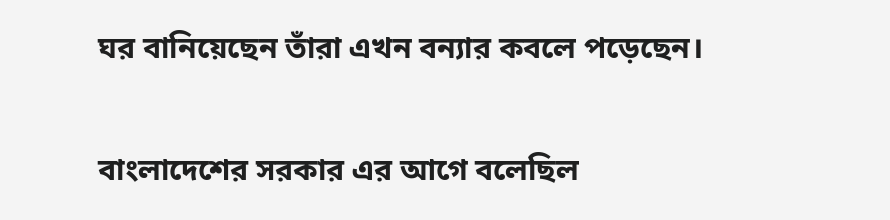ঘর বানিয়েছেন তাঁরা এখন বন্যার কবলে পড়েছেন।

বাংলাদেশের সরকার এর আগে বলেছিল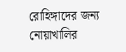রোহিঙ্গাদের জন্য নোয়াখালির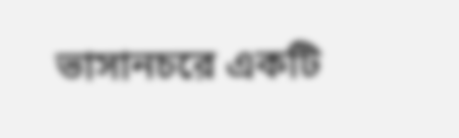ভাসানচরে একটি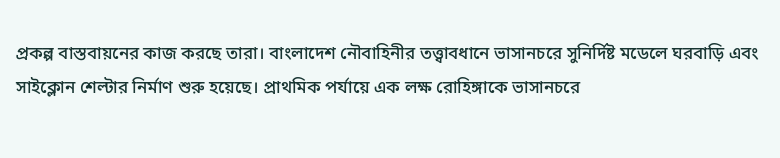প্রকল্প বাস্তবায়নের কাজ করছে তারা। বাংলাদেশ নৌবাহিনীর তত্ত্বাবধানে ভাসানচরে সুনির্দিষ্ট মডেলে ঘরবাড়ি এবং সাইক্লোন শেল্টার নির্মাণ শুরু হয়েছে। প্রাথমিক পর্যায়ে এক লক্ষ রোহিঙ্গাকে ভাসানচরে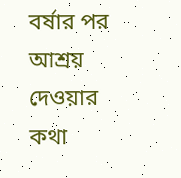বর্ষার পর আশ্রয় দেওয়ার কথা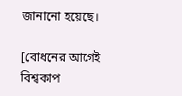জানানো হয়েছে।

[বোধনের আগেই বিশ্বকাপ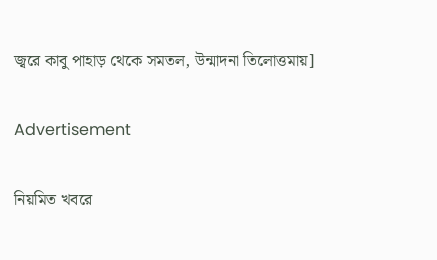জ্বরে কাবু পাহাড় থেকে সমতল, উন্মাদনা তিলোত্তমায়]

Advertisement

নিয়মিত খবরে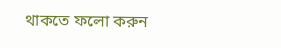থাকতে ফলো করুন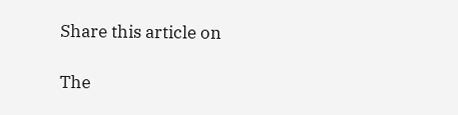Share this article on

The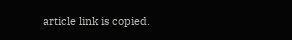article link is copied.